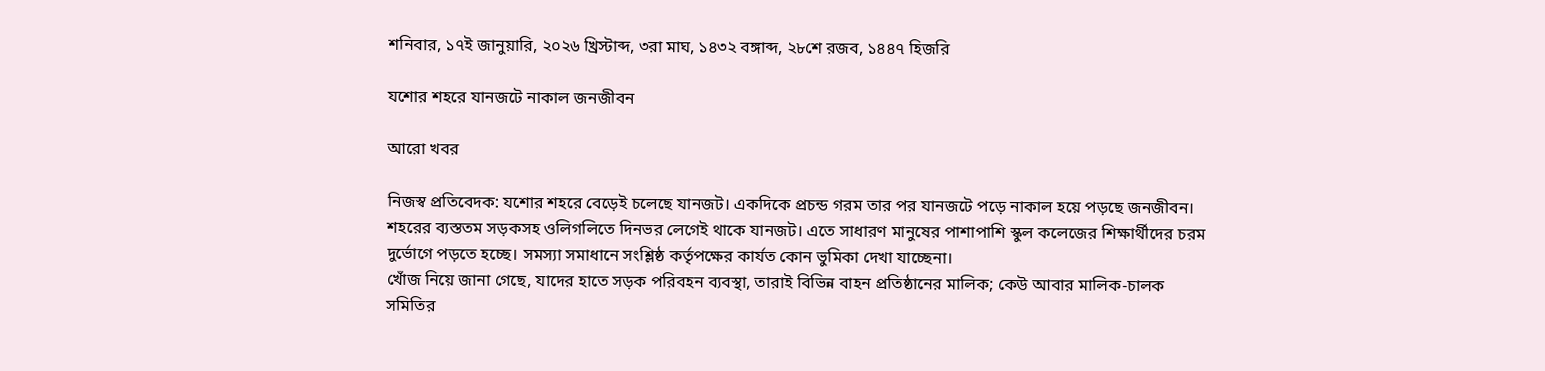শনিবার, ১৭ই জানুয়ারি, ২০২৬ খ্রিস্টাব্দ, ৩রা মাঘ, ১৪৩২ বঙ্গাব্দ, ২৮শে রজব, ১৪৪৭ হিজরি

যশোর শহরে যানজটে নাকাল জনজীবন

আরো খবর

নিজস্ব প্রতিবেদক: যশোর শহরে বেড়েই চলেছে যানজট। একদিকে প্রচন্ড গরম তার পর যানজটে পড়ে নাকাল হয়ে পড়ছে জনজীবন। শহরের ব্যস্ততম সড়কসহ ওলিগলিতে দিনভর লেগেই থাকে যানজট। এতে সাধারণ মানুষের পাশাপাশি স্কুল কলেজের শিক্ষার্থীদের চরম দুর্ভোগে পড়তে হচ্ছে। সমস্যা সমাধানে সংশ্লিষ্ঠ কর্তৃপক্ষের কার্যত কোন ভুমিকা দেখা যাচ্ছেনা।
খোঁজ নিয়ে জানা গেছে, যাদের হাতে সড়ক পরিবহন ব্যবস্থা, তারাই বিভিন্ন বাহন প্রতিষ্ঠানের মালিক; কেউ আবার মালিক-চালক সমিতির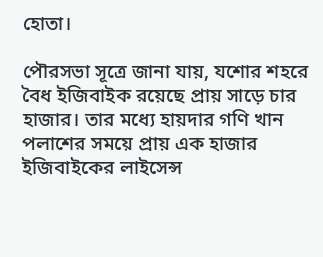হোতা।

পৌরসভা সূত্রে জানা যায়, যশোর শহরে বৈধ ইজিবাইক রয়েছে প্রায় সাড়ে চার হাজার। তার মধ্যে হায়দার গণি খান পলাশের সময়ে প্রায় এক হাজার ইজিবাইকের লাইসেন্স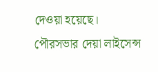দেওয়া হয়েছে।
পৌরসভার দেয়া লাইসেন্স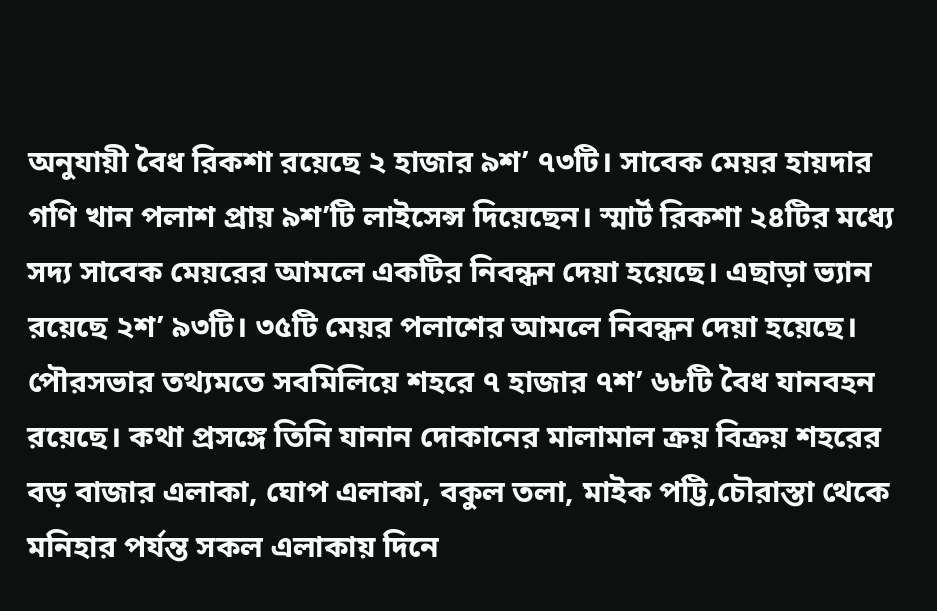অনুযায়ী বৈধ রিকশা রয়েছে ২ হাজার ৯শ’ ৭৩টি। সাবেক মেয়র হায়দার গণি খান পলাশ প্রায় ৯শ’টি লাইসেন্স দিয়েছেন। স্মার্ট রিকশা ২৪টির মধ্যে সদ্য সাবেক মেয়রের আমলে একটির নিবন্ধন দেয়া হয়েছে। এছাড়া ভ্যান রয়েছে ২শ’ ৯৩টি। ৩৫টি মেয়র পলাশের আমলে নিবন্ধন দেয়া হয়েছে। পৌরসভার তথ্যমতে সবমিলিয়ে শহরে ৭ হাজার ৭শ’ ৬৮টি বৈধ যানবহন রয়েছে। কথা প্রসঙ্গে তিনি যানান দোকানের মালামাল ক্রয় বিক্রয় শহরের বড় বাজার এলাকা, ঘোপ এলাকা, বকুল তলা, মাইক পট্টি,চৌরাস্তা থেকে মনিহার পর্যন্ত সকল এলাকায় দিনে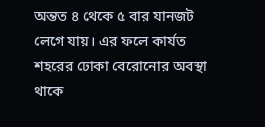অন্তত ৪ থেকে ৫ বার যানজট লেগে যায়। এর ফলে কার্যত শহরের ঢোকা বেরোনোর অবস্থা থাকে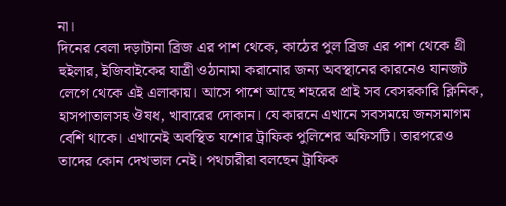না।
দিনের বেলা দড়াটানা ব্রিজ এর পাশ থেকে, কাঠের পুল ব্রিজ এর পাশ থেকে থ্রী হুইলার, ইজিবাইকের যাত্রী ওঠানামা করানোর জন্য অবস্থানের কারনেও যানজট লেগে থেকে এই এলাকায়। আসে পাশে আছে শহরের প্রাই সব বেসরকারি ক্লিনিক, হাসপাতালসহ ঔষধ, খাবারের দোকান। যে কারনে এখানে সবসময়ে জনসমাগম বেশি থাকে। এখানেই অবস্থিত যশোর ট্রাফিক পুলিশের অফিসটি। তারপরেও তাদের কোন দেখভাল নেই। পথচারীরা বলছেন ট্রাফিক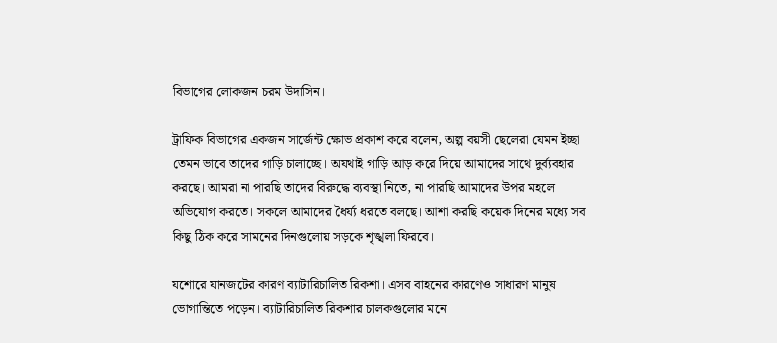বিভাগের লোকজন চরম উদাসিন।

ট্রাফিক বিভাগের একজন সার্জেন্ট ক্ষোভ প্রকাশ করে বলেন, অল্প বয়সী ছেলেরা যেমন ইচ্ছা তেমন ভাবে তাদের গাড়ি চালাচ্ছে। অযথাই গাড়ি আড় করে দিয়ে আমাদের সাথে দুর্ব্যবহার করছে। আমরা না পারছি তাদের বিরুদ্ধে ব্যবস্থা নিতে, না পারছি আমাদের উপর মহলে অভিযোগ করতে। সকলে আমাদের ধৈর্য্য ধরতে বলছে। আশা করছি কয়েক দিনের মধ্যে সব কিছু ঠিক করে সামনের দিনগুলোয় সড়কে শৃঙ্খলা ফিরবে।

যশোরে যানজটের কারণ ব্যাটারিচালিত রিকশা। এসব বাহনের কারণেও সাধারণ মানুষ ভোগান্তিতে পড়েন। ব্যাটারিচালিত রিকশার চালকগুলোর মনে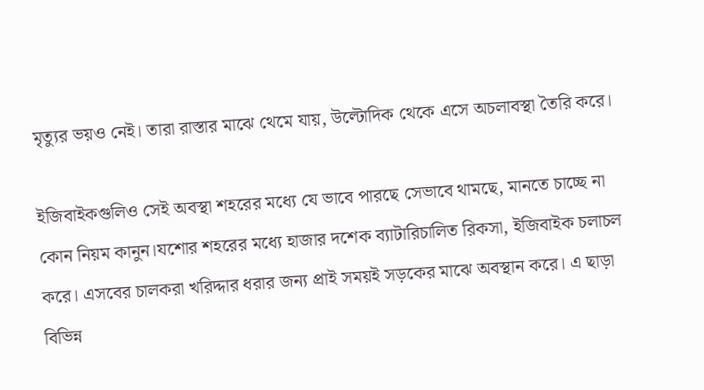মৃত্যুর ভয়ও নেই। তারা রাস্তার মাঝে থেমে যায়, উল্টোদিক থেকে এসে অচলাবস্থা তৈরি করে।

ইজিবাইকগুলিও সেই অবস্থা শহরের মধ্যে যে ভাবে পারছে সেভাবে থামছে, মানতে চাচ্ছে না কোন নিয়ম কানুন।যশোর শহরের মধ্যে হাজার দশেক ব্যাটারিচালিত রিকসা, ইজিবাইক চলাচল করে। এসবের চালকরা খরিদ্দার ধরার জন্য প্রাই সময়ই সড়কের মাঝে অবস্থান করে। এ ছাড়া বিভিন্ন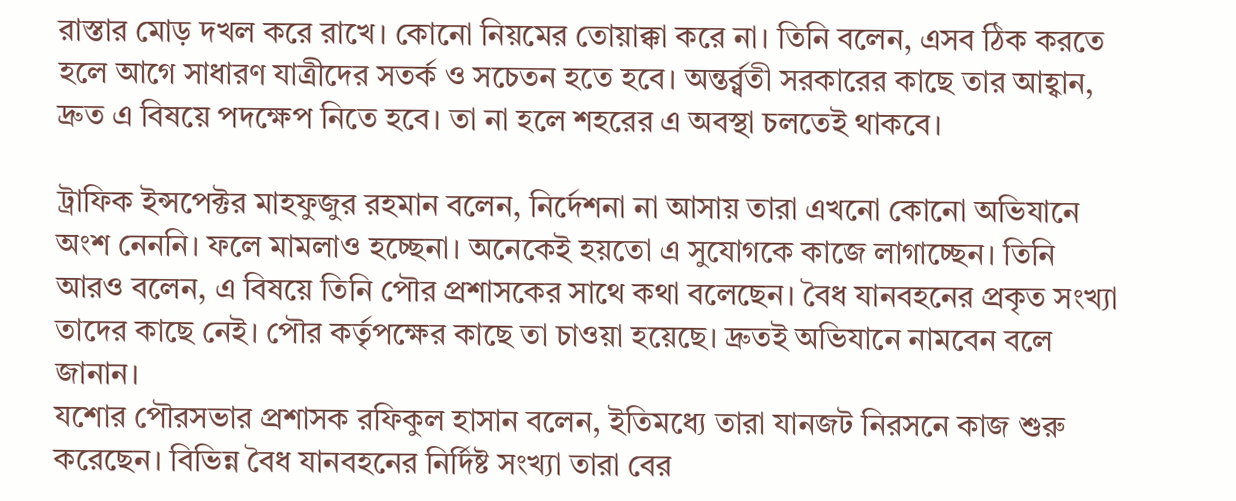রাস্তার মোড় দখল করে রাখে। কোনো নিয়মের তোয়াক্কা করে না। তিনি বলেন, এসব ঠিক করতে হলে আগে সাধারণ যাত্রীদের সতর্ক ও সচেতন হতে হবে। অন্তর্র্বতী সরকারের কাছে তার আহ্বান, দ্রুত এ বিষয়ে পদক্ষেপ নিতে হবে। তা না হলে শহরের এ অবস্থা চলতেই থাকবে।

ট্রাফিক ইন্সপেক্টর মাহফুজুর রহমান বলেন, নির্দেশনা না আসায় তারা এখনো কোনো অভিযানে অংশ নেননি। ফলে মামলাও হচ্ছেনা। অনেকেই হয়তো এ সুযোগকে কাজে লাগাচ্ছেন। তিনি আরও বলেন, এ বিষয়ে তিনি পৌর প্রশাসকের সাথে কথা বলেছেন। বৈধ যানবহনের প্রকৃত সংখ্যা তাদের কাছে নেই। পৌর কর্তৃপক্ষের কাছে তা চাওয়া হয়েছে। দ্রুতই অভিযানে নামবেন বলে জানান।
যশোর পৌরসভার প্রশাসক রফিকুল হাসান বলেন, ইতিমধ্যে তারা যানজট নিরসনে কাজ শুরু করেছেন। বিভিন্ন বৈধ যানবহনের নির্দিষ্ট সংখ্যা তারা বের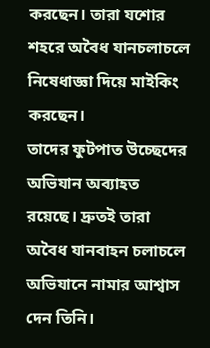করছেন। তারা যশোর শহরে অবৈধ যানচলাচলে নিষেধাজ্ঞা দিয়ে মাইকিং করছেন।
তাদের ফুটপাত উচ্ছেদের অভিযান অব্যাহত রয়েছে। দ্রুতই তারা অবৈধ যানবাহন চলাচলে অভিযানে নামার আশ্বাস দেন তিনি।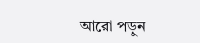আরো পড়ুন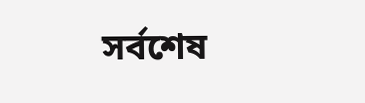সর্বশেষ